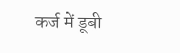कर्ज में डूबी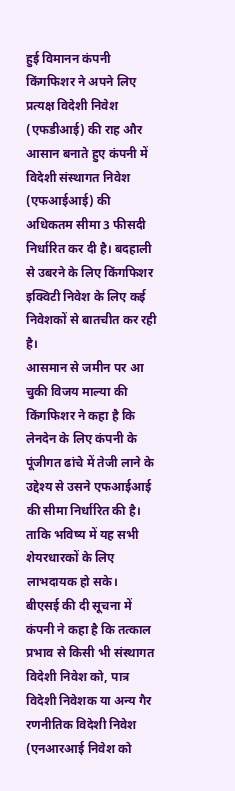हुई विमानन कंपनी किंगफिशर ने अपने लिए प्रत्यक्ष विदेशी निवेश (एफडीआई) की राह और आसान बनाते हुए कंपनी में विदेशी संस्थागत निवेश (एफआईआई) की अधिकतम सीमा 3 फीसदी निर्धारित कर दी है। बदहाली से उबरने के लिए किंगफिशर इक्विटी निवेश के लिए कई निवेशकों से बातचीत कर रही है।
आसमान से जमीन पर आ चुकी विजय माल्या की किंगफिशर ने कहा है कि लेनदेन के लिए कंपनी के पूंजीगत ढांचे में तेजी लाने के उद्देश्य से उसने एफआईआई की सीमा निर्धारित की है। ताकि भविष्य में यह सभी शेयरधारकों के लिए लाभदायक हो सके।
बीएसई की दी सूचना में कंपनी ने कहा है कि तत्काल प्रभाव से किसी भी संस्थागत विदेशी निवेश को, पात्र विदेशी निवेशक या अन्य गैर रणनीतिक विदेशी निवेश (एनआरआई निवेश को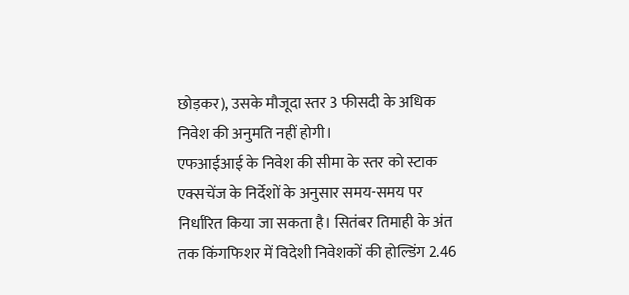छोड़कर), उसके मौजूदा स्तर 3 फीसदी के अधिक निवेश की अनुमति नहीं होगी।
एफआईआई के निवेश की सीमा के स्तर को स्टाक एक्सचेंज के निर्देशों के अनुसार समय-समय पर निर्धारित किया जा सकता है। सितंबर तिमाही के अंत तक किंगफिशर में विदेशी निवेशकों की होल्डिंग 2.46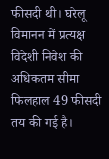फीसदी थी। घरेलू विमानन में प्रत्यक्ष विदेशी निवेश की अधिकतम सीमा फिलहाल 49 फीसदी तय की गई है।